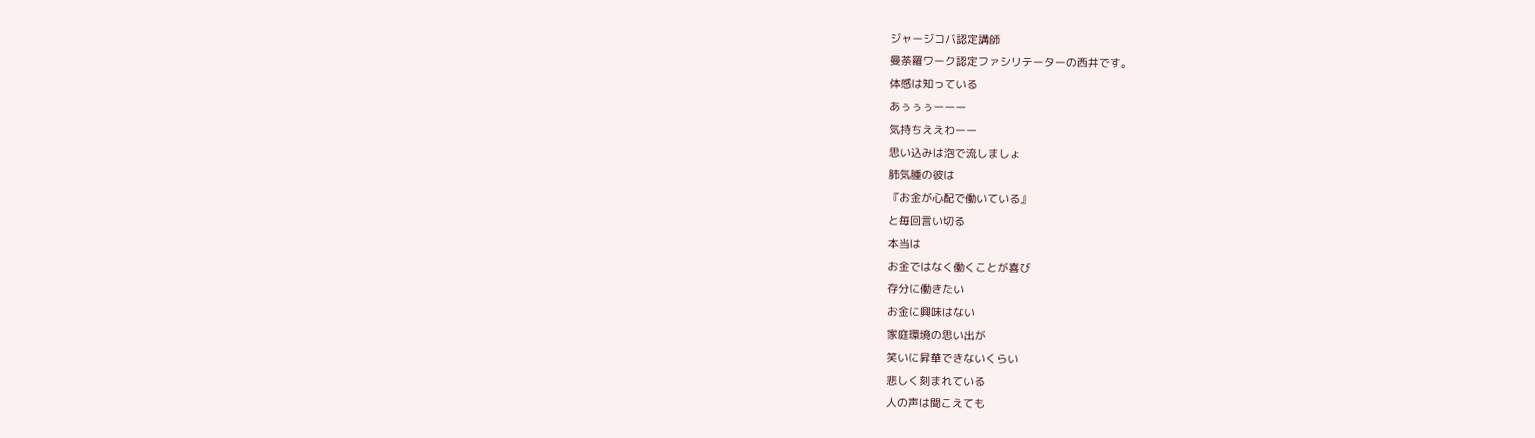ジャージコバ認定講師
曼荼羅ワーク認定ファシリテーターの西井です。
体感は知っている
あぅぅぅーーー
気持ちええわーー
思い込みは泡で流しましょ
肺気腫の彼は
『お金が心配で働いている』
と毎回言い切る
本当は
お金ではなく働くことが喜び
存分に働きたい
お金に興味はない
家庭環境の思い出が
笑いに昇華できないくらい
悲しく刻まれている
人の声は聞こえても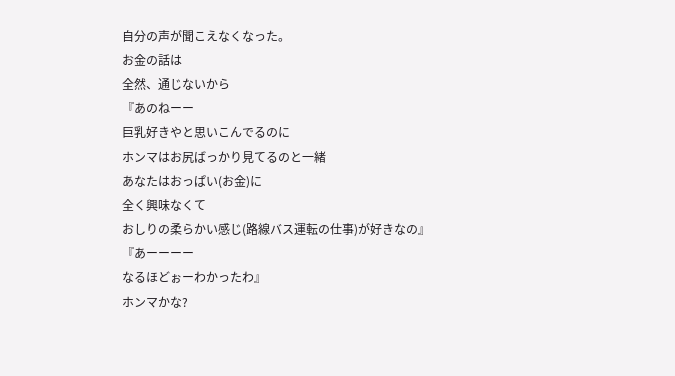自分の声が聞こえなくなった。
お金の話は
全然、通じないから
『あのねーー
巨乳好きやと思いこんでるのに
ホンマはお尻ばっかり見てるのと一緒
あなたはおっぱい(お金)に
全く興味なくて
おしりの柔らかい感じ(路線バス運転の仕事)が好きなの』
『あーーーー
なるほどぉーわかったわ』
ホンマかな?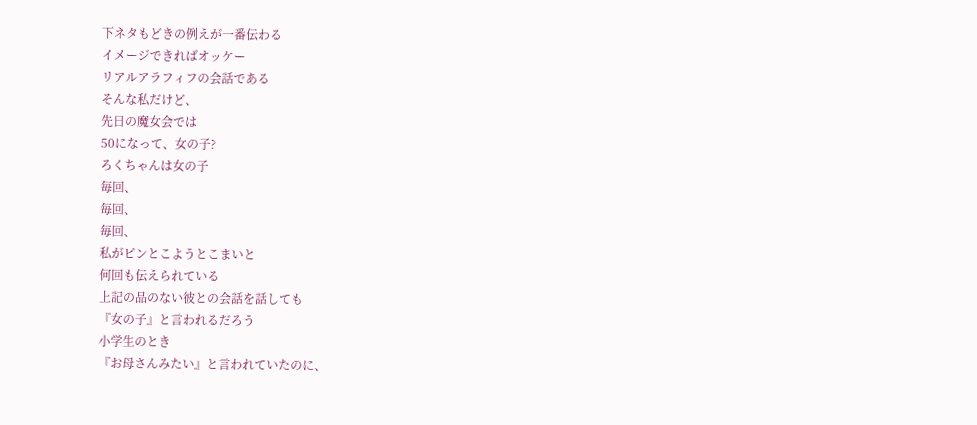下ネタもどきの例えが一番伝わる
イメージできればオッケー
リアルアラフィフの会話である
そんな私だけど、
先日の魔女会では
50になって、女の子?
ろくちゃんは女の子
毎回、
毎回、
毎回、
私がピンとこようとこまいと
何回も伝えられている
上記の品のない彼との会話を話しても
『女の子』と言われるだろう
小学生のとき
『お母さんみたい』と言われていたのに、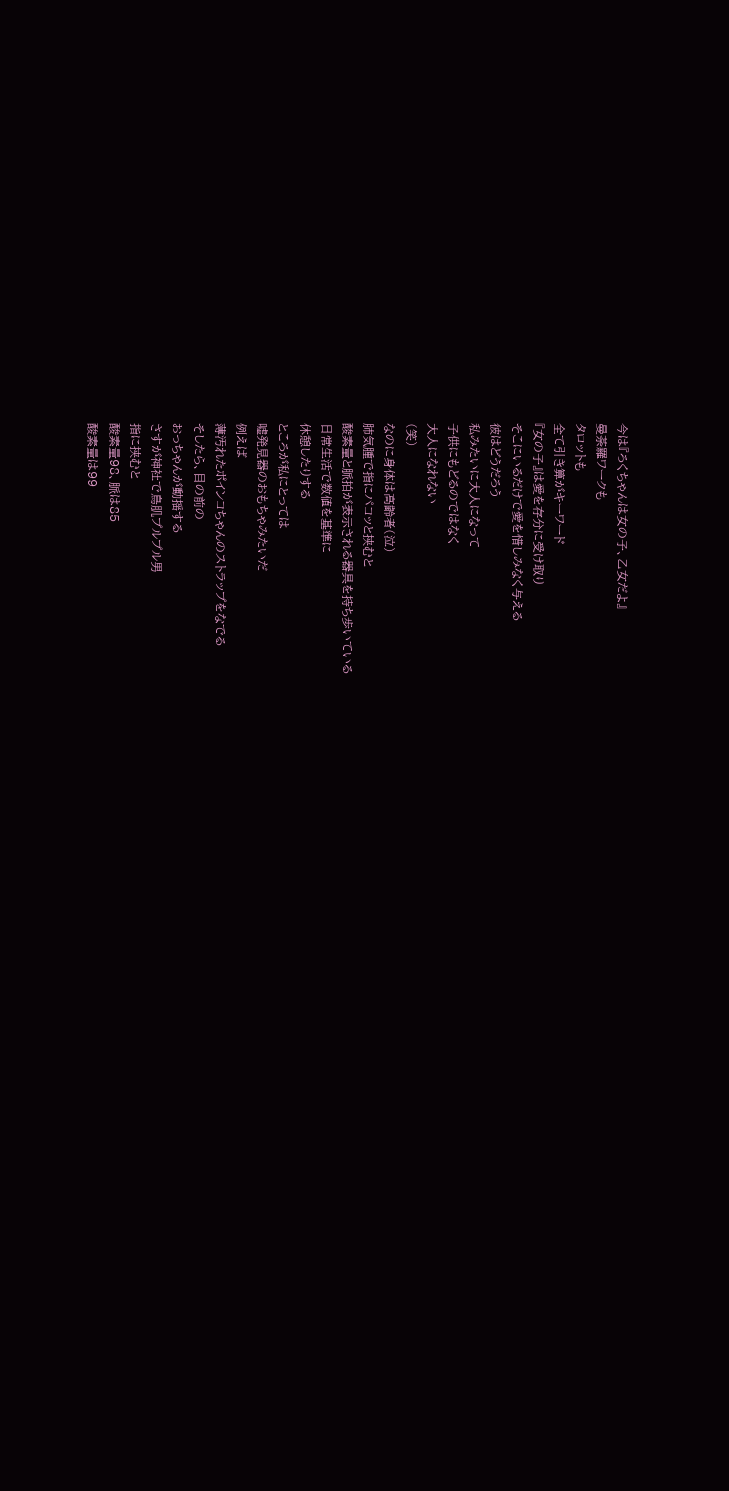今は『ろくちゃんは女の子、乙女だよ』
曼荼羅ワークも
タロットも
全て引き算がキーワード
『女の子』は愛を存分に受け取り
そこにいるだけで愛を惜しみなく与える
彼はどうだろう
私みたいに大人になって
子供にもどるのではなく
大人になれない
(笑)
なのに身体は高齢者(泣)
肺気腫で指にパコッと挟むと
酸素量と脈拍が表示される器具を持ち歩いている
日常生活で数値を基準に
休憩したりする
ところが私にとっては
嘘発見器のおもちゃみたいだ
例えば
薄汚れたポインコちゃんのストラップをなでる
そしたら、目の前の
おっちゃんが動揺する
さすが神社で鳥肌プルプル男
指に挟むと
酸素量98、脈は85
酸素量は99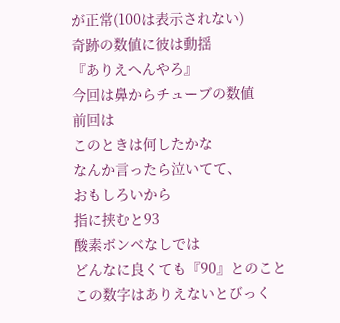が正常(100は表示されない)
奇跡の数値に彼は動揺
『ありえへんやろ』
今回は鼻からチューブの数値
前回は
このときは何したかな
なんか言ったら泣いてて、
おもしろいから
指に挟むと93
酸素ボンベなしでは
どんなに良くても『90』とのこと
この数字はありえないとびっく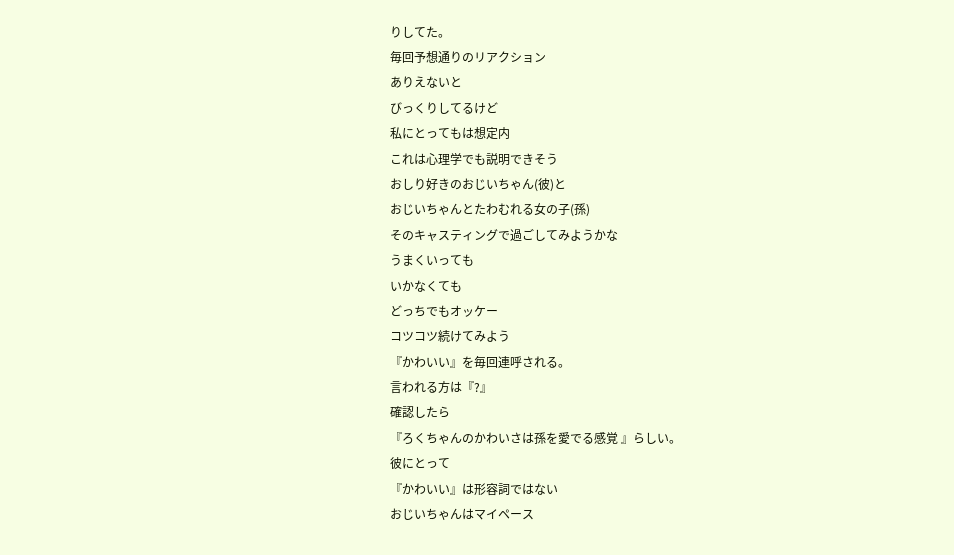りしてた。
毎回予想通りのリアクション
ありえないと
びっくりしてるけど
私にとってもは想定内
これは心理学でも説明できそう
おしり好きのおじいちゃん(彼)と
おじいちゃんとたわむれる女の子(孫)
そのキャスティングで過ごしてみようかな
うまくいっても
いかなくても
どっちでもオッケー
コツコツ続けてみよう
『かわいい』を毎回連呼される。
言われる方は『?』
確認したら
『ろくちゃんのかわいさは孫を愛でる感覚 』らしい。
彼にとって
『かわいい』は形容詞ではない
おじいちゃんはマイペース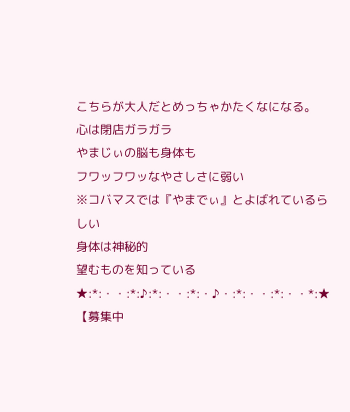こちらが大人だとめっちゃかたくなになる。
心は閉店ガラガラ
やまじぃの脳も身体も
フワッフワッなやさしさに弱い
※コバマスでは『やまでぃ』とよばれているらしい
身体は神秘的
望むものを知っている
★:*:・・:*:♪:*:・・:*:・♪・:*:・・:*:・・*:★
【募集中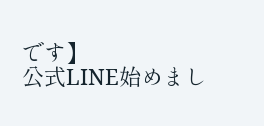です】
公式LINE始めまし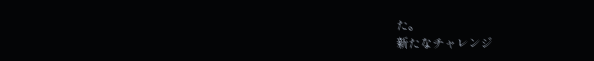た。
新たなチャレンジ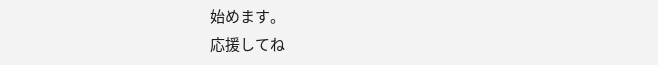始めます。
応援してね